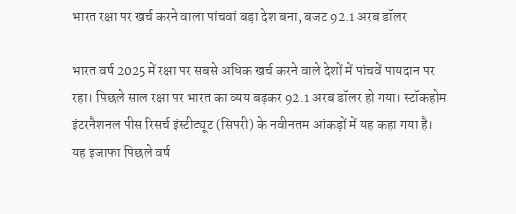भारत रक्षा पर खर्च करने वाला पांचवां बड़ा देश बना, बजट 92.1 अरब डॉलर

भारत वर्ष 2025 में रक्षा पर सबसे अधिक खर्च करने वाले देशों में पांचवें पायदान पर रहा। पिछले साल रक्षा पर भारत का व्यय बढ़कर 92.1 अरब डॉलर हो गया। स्टॉकहोम इंटरनैशनल पीस रिसर्च इंस्टीट्यूट (सिपरी) के नवीनतम आंकड़ों में यह कहा गया है।
यह इजाफा पिछले वर्ष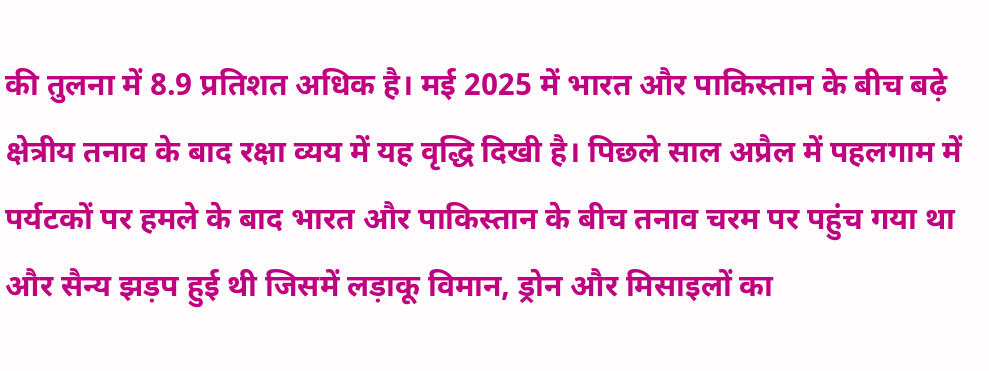की तुलना में 8.9 प्रतिशत अधिक है। मई 2025 में भारत और पाकिस्तान के बीच बढ़े क्षेत्रीय तनाव के बाद रक्षा व्यय में यह वृद्धि दिखी है। पिछले साल अप्रैल में पहलगाम में पर्यटकों पर हमले के बाद भारत और पाकिस्तान के बीच तनाव चरम पर पहुंच गया था और सैन्य झड़प हुई थी जिसमें लड़ाकू विमान, ड्रोन और मिसाइलों का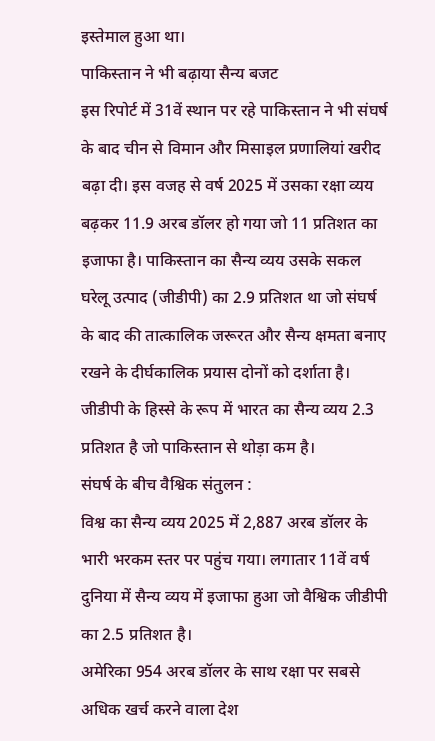इस्तेमाल हुआ था।
पाकिस्तान ने भी बढ़ाया सैन्य बजट
इस रिपोर्ट में 31वें स्थान पर रहे पाकिस्तान ने भी संघर्ष के बाद चीन से विमान और मिसाइल प्रणालियां खरीद बढ़ा दी। इस वजह से वर्ष 2025 में उसका रक्षा व्यय बढ़कर 11.9 अरब डॉलर हो गया जो 11 प्रतिशत का इजाफा है। पाकिस्तान का सैन्य व्यय उसके सकल घरेलू उत्पाद (जीडीपी) का 2.9 प्रतिशत था जो संघर्ष के बाद की तात्कालिक जरूरत और सैन्य क्षमता बनाए रखने के दीर्घकालिक प्रयास दोनों को दर्शाता है। जीडीपी के हिस्से के रूप में भारत का सैन्य व्यय 2.3 प्रतिशत है जो पाकिस्तान से थोड़ा कम है।
संघर्ष के बीच वैश्विक संतुलन :
विश्व का सैन्य व्यय 2025 में 2,887 अरब डॉलर के भारी भरकम स्तर पर पहुंच गया। लगातार 11वें वर्ष दुनिया में सैन्य व्यय में इजाफा हुआ जो वैश्विक जीडीपी का 2.5 प्रतिशत है।
अमेरिका 954 अरब डॉलर के साथ रक्षा पर सबसे अधिक खर्च करने वाला देश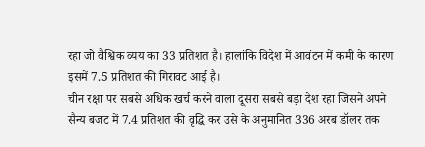रहा जो वैश्विक व्यय का 33 प्रतिशत है। हालांकि विदेश में आवंटन में कमी के कारण इसमें 7.5 प्रतिशत की गिरावट आई है।
चीन रक्षा पर सबसे अधिक खर्च करने वाला दूसरा सबसे बड़ा देश रहा जिसने अपने सैन्य बजट में 7.4 प्रतिशत की वृद्धि कर उसे के अनुमानित 336 अरब डॉलर तक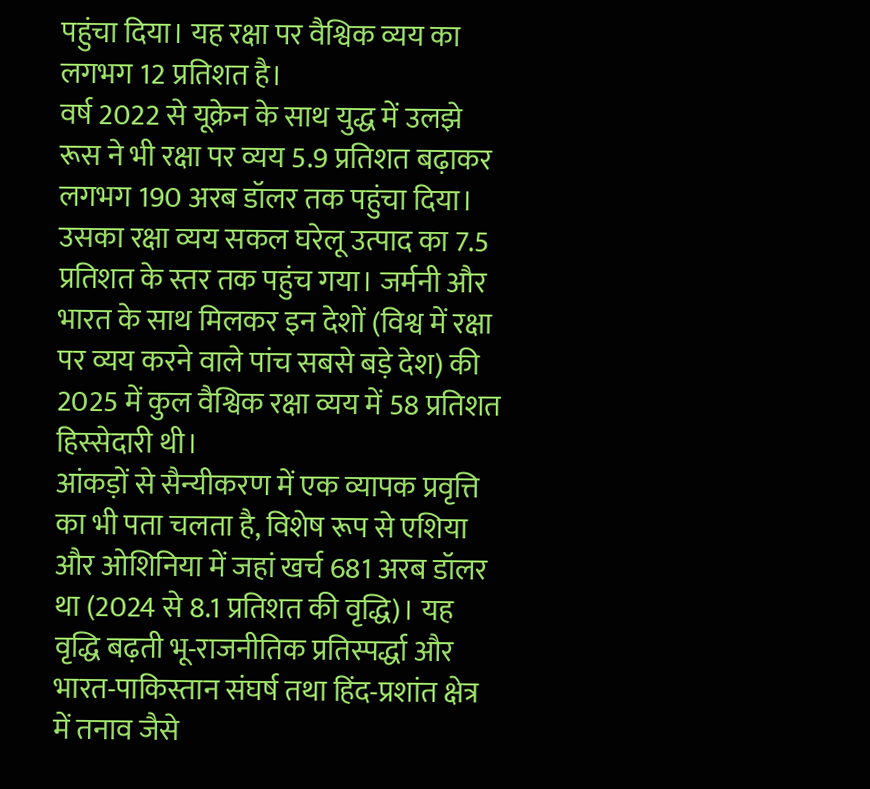पहुंचा दिया। यह रक्षा पर वैश्विक व्यय का लगभग 12 प्रतिशत है।
वर्ष 2022 से यूक्रेन के साथ युद्ध में उलझे रूस ने भी रक्षा पर व्यय 5.9 प्रतिशत बढ़ाकर लगभग 190 अरब डॉलर तक पहुंचा दिया। उसका रक्षा व्यय सकल घरेलू उत्पाद का 7.5 प्रतिशत के स्तर तक पहुंच गया। जर्मनी और भारत के साथ मिलकर इन देशों (विश्व में रक्षा पर व्यय करने वाले पांच सबसे बड़े देश) की 2025 में कुल वैश्विक रक्षा व्यय में 58 प्रतिशत हिस्सेदारी थी।
आंकड़ों से सैन्यीकरण में एक व्यापक प्रवृत्ति का भी पता चलता है, विशेष रूप से एशिया और ओशिनिया में जहां खर्च 681 अरब डॉलर था (2024 से 8.1 प्रतिशत की वृद्धि)। यह वृद्धि बढ़ती भू-राजनीतिक प्रतिस्पर्द्धा और भारत-पाकिस्तान संघर्ष तथा हिंद-प्रशांत क्षेत्र में तनाव जैसे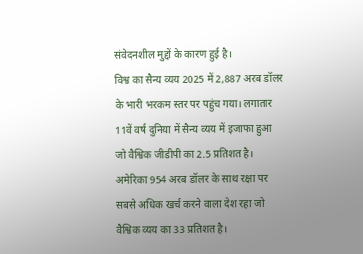संवेदनशील मुद्दों के कारण हुई है।
विश्व का सैन्य व्यय 2025 में 2,887 अरब डॉलर के भारी भरकम स्तर पर पहुंच गया। लगातार 11वें वर्ष दुनिया में सैन्य व्यय में इजाफा हुआ जो वैश्विक जीडीपी का 2.5 प्रतिशत है।
अमेरिका 954 अरब डॉलर के साथ रक्षा पर सबसे अधिक खर्च करने वाला देश रहा जो वैश्विक व्यय का 33 प्रतिशत है।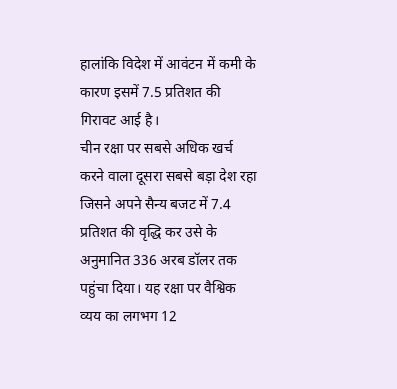हालांकि विदेश में आवंटन में कमी के कारण इसमें 7.5 प्रतिशत की गिरावट आई है।
चीन रक्षा पर सबसे अधिक खर्च करने वाला दूसरा सबसे बड़ा देश रहा जिसने अपने सैन्य बजट में 7.4 प्रतिशत की वृद्धि कर उसे के अनुमानित 336 अरब डॉलर तक पहुंचा दिया। यह रक्षा पर वैश्विक व्यय का लगभग 12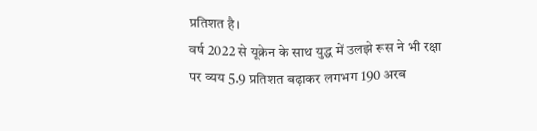प्रतिशत है।
वर्ष 2022 से यूक्रेन के साथ युद्ध में उलझे रूस ने भी रक्षा पर व्यय 5.9 प्रतिशत बढ़ाकर लगभग 190 अरब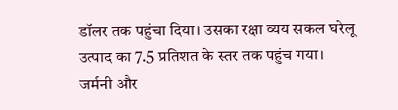डॉलर तक पहुंचा दिया। उसका रक्षा व्यय सकल घरेलू उत्पाद का 7.5 प्रतिशत के स्तर तक पहुंच गया। जर्मनी और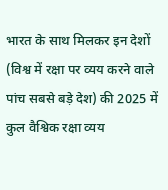भारत के साथ मिलकर इन देशों (विश्व में रक्षा पर व्यय करने वाले पांच सबसे बड़े देश) की 2025 में कुल वैश्विक रक्षा व्यय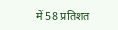में 58 प्रतिशत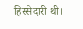हिस्सेदारी थी।